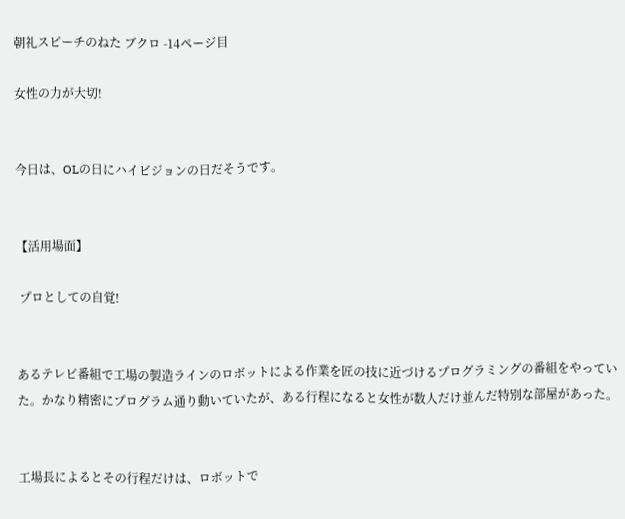朝礼スピーチのねた ブクロ -14ページ目

女性の力が大切!


今日は、OLの日にハイビジョンの日だそうです。


【活用場面】

 プロとしての自覚!


あるテレビ番組で工場の製造ラインのロボットによる作業を匠の技に近づけるプログラミングの番組をやっていた。かなり精密にプログラム通り動いていたが、ある行程になると女性が数人だけ並んだ特別な部屋があった。


工場長によるとその行程だけは、ロボットで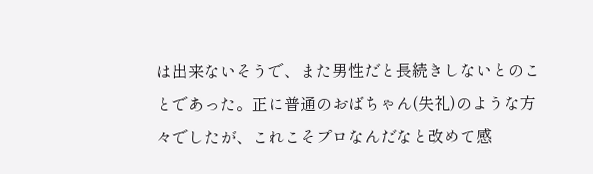は出来ないそうで、また男性だと長続きしないとのことであった。正に普通のおばちゃん(失礼)のような方々でしたが、これこそプロなんだなと改めて感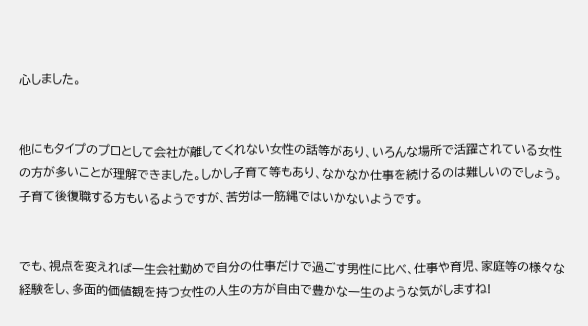心しました。


他にもタイプのプロとして会社が離してくれない女性の話等があり、いろんな場所で活躍されている女性の方が多いことが理解できました。しかし子育て等もあり、なかなか仕事を続けるのは難しいのでしょう。子育て後復職する方もいるようですが、苦労は一筋縄ではいかないようです。


でも、視点を変えれば一生会社勤めで自分の仕事だけで過ごす男性に比べ、仕事や育児、家庭等の様々な経験をし、多面的価値観を持つ女性の人生の方が自由で豊かな一生のような気がしますね!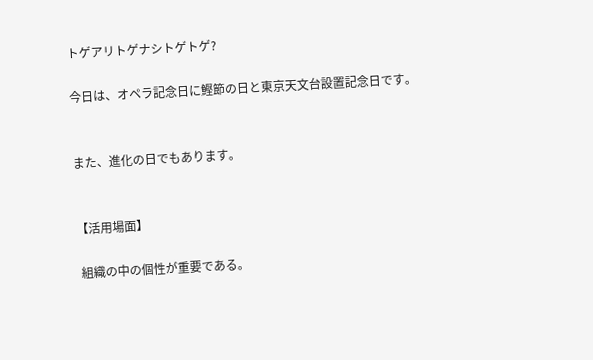トゲアリトゲナシトゲトゲ?

今日は、オペラ記念日に鰹節の日と東京天文台設置記念日です。


また、進化の日でもあります。


【活用場面】

 組織の中の個性が重要である。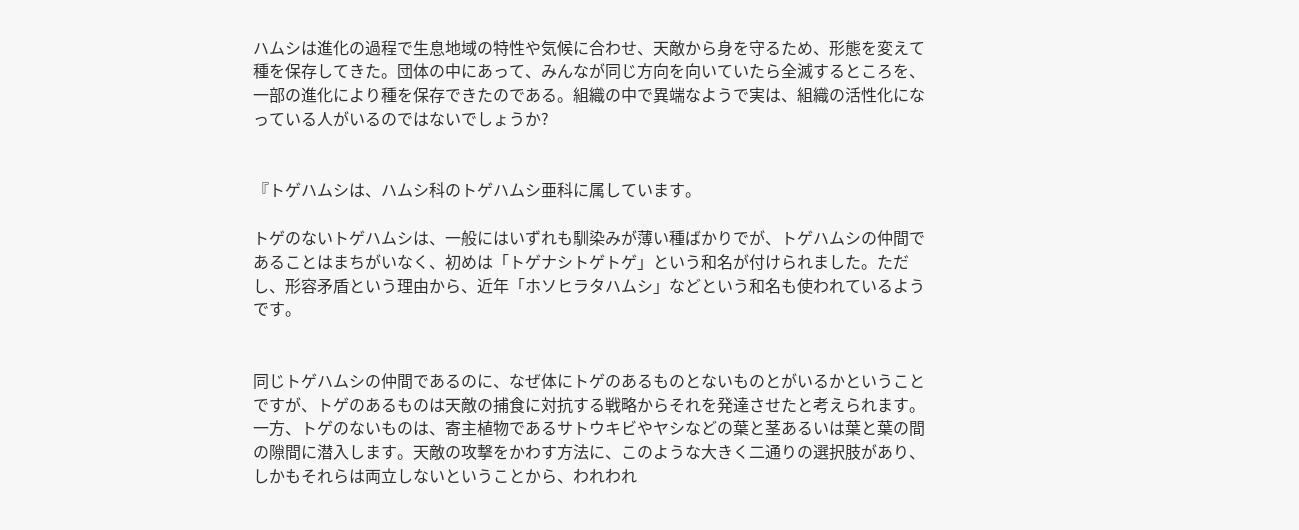ハムシは進化の過程で生息地域の特性や気候に合わせ、天敵から身を守るため、形態を変えて種を保存してきた。団体の中にあって、みんなが同じ方向を向いていたら全滅するところを、一部の進化により種を保存できたのである。組織の中で異端なようで実は、組織の活性化になっている人がいるのではないでしょうか?


『トゲハムシは、ハムシ科のトゲハムシ亜科に属しています。

トゲのないトゲハムシは、一般にはいずれも馴染みが薄い種ばかりでが、トゲハムシの仲間であることはまちがいなく、初めは「トゲナシトゲトゲ」という和名が付けられました。ただし、形容矛盾という理由から、近年「ホソヒラタハムシ」などという和名も使われているようです。


同じトゲハムシの仲間であるのに、なぜ体にトゲのあるものとないものとがいるかということですが、トゲのあるものは天敵の捕食に対抗する戦略からそれを発達させたと考えられます。一方、トゲのないものは、寄主植物であるサトウキビやヤシなどの葉と茎あるいは葉と葉の間の隙間に潜入します。天敵の攻撃をかわす方法に、このような大きく二通りの選択肢があり、しかもそれらは両立しないということから、われわれ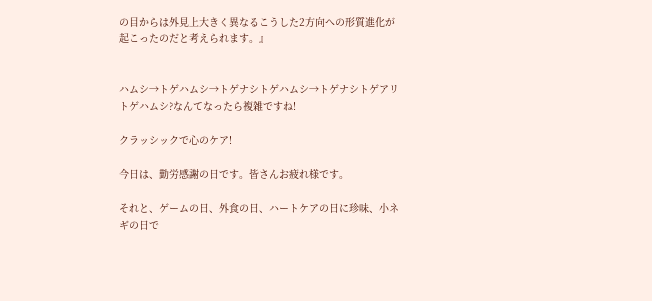の目からは外見上大きく異なるこうした2方向への形質進化が起こったのだと考えられます。』


ハムシ→トゲハムシ→トゲナシトゲハムシ→トゲナシトゲアリトゲハムシ?なんてなったら複雑ですね!

クラッシックで心のケア!

今日は、勤労感謝の日です。皆さんお疲れ様です。

それと、ゲームの日、外食の日、ハートケアの日に珍味、小ネギの日で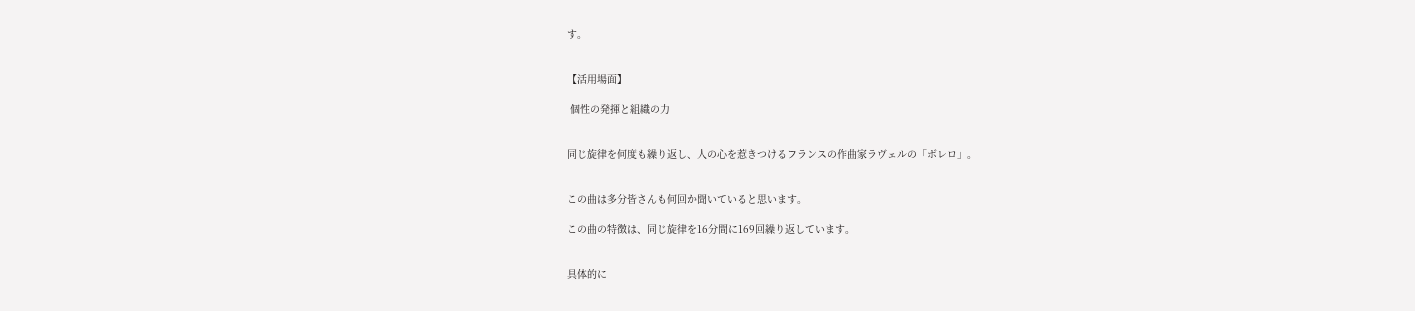す。


【活用場面】

 個性の発揮と組織の力


同じ旋律を何度も繰り返し、人の心を惹きつけるフランスの作曲家ラヴェルの「ボレロ」。


この曲は多分皆さんも何回か聞いていると思います。

この曲の特徴は、同じ旋律を16分間に169回繰り返しています。


具体的に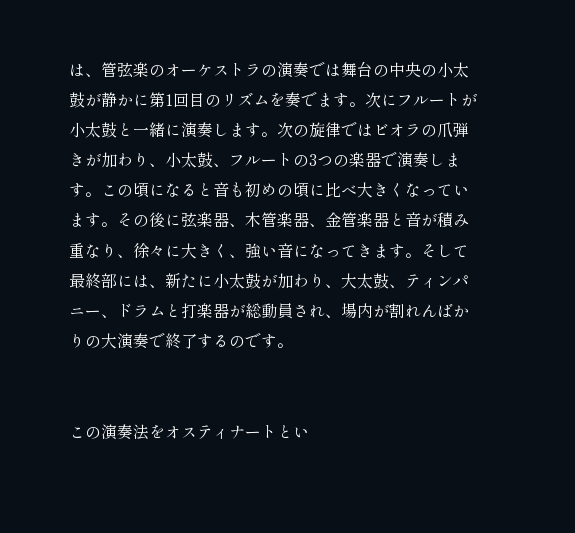は、管弦楽のオーケストラの演奏では舞台の中央の小太鼓が静かに第1回目のリズムを奏でます。次にフルートが小太鼓と一緒に演奏します。次の旋律ではビオラの爪弾きが加わり、小太鼓、フルートの3つの楽器で演奏します。この頃になると音も初めの頃に比べ大きくなっています。その後に弦楽器、木管楽器、金管楽器と音が積み重なり、徐々に大きく、強い音になってきます。そして最終部には、新たに小太鼓が加わり、大太鼓、ティンパニー、ドラムと打楽器が総動員され、場内が割れんばかりの大演奏で終了するのです。


この演奏法をオスティナートとい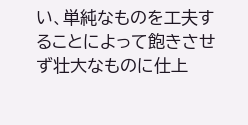い、単純なものを工夫することによって飽きさせず壮大なものに仕上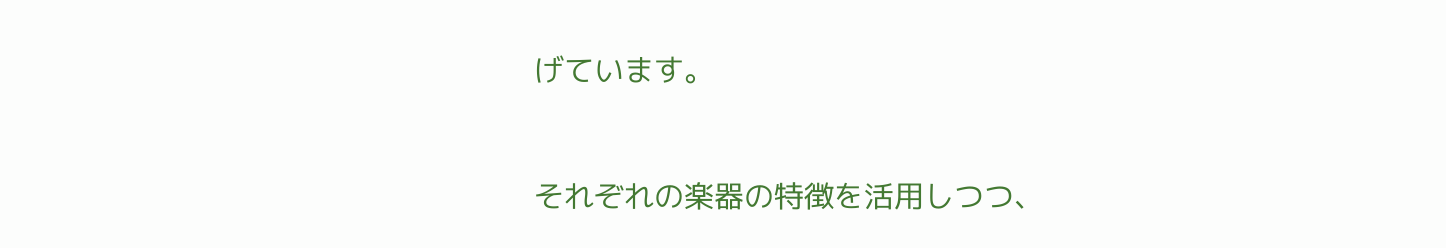げています。


それぞれの楽器の特徴を活用しつつ、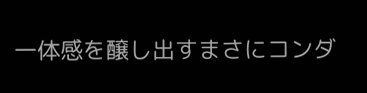一体感を醸し出すまさにコンダ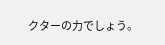クターの力でしょう。